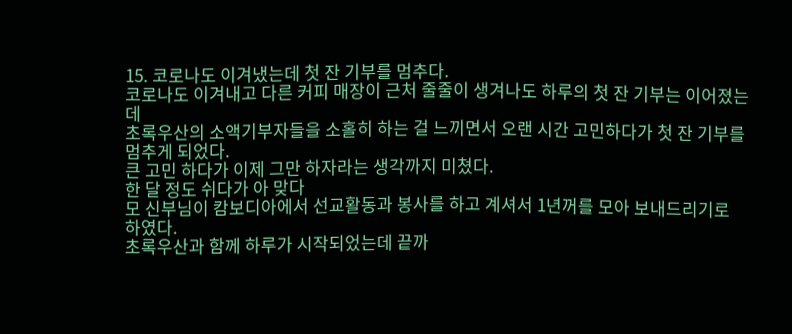15. 코로나도 이겨냈는데 첫 잔 기부를 멈추다.
코로나도 이겨내고 다른 커피 매장이 근처 줄줄이 생겨나도 하루의 첫 잔 기부는 이어졌는데
초록우산의 소액기부자들을 소홀히 하는 걸 느끼면서 오랜 시간 고민하다가 첫 잔 기부를 멈추게 되었다.
큰 고민 하다가 이제 그만 하자라는 생각까지 미쳤다.
한 달 정도 쉬다가 아 맞다
모 신부님이 캄보디아에서 선교활동과 봉사를 하고 계셔서 1년꺼를 모아 보내드리기로 하였다.
초록우산과 함께 하루가 시작되었는데 끝까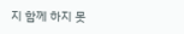지 함께 하지 못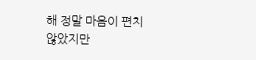해 정말 마음이 편치 않았지만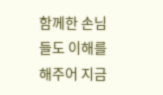함께한 손님들도 이해를 해주어 지금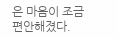은 마음이 조금 편안해졌다.